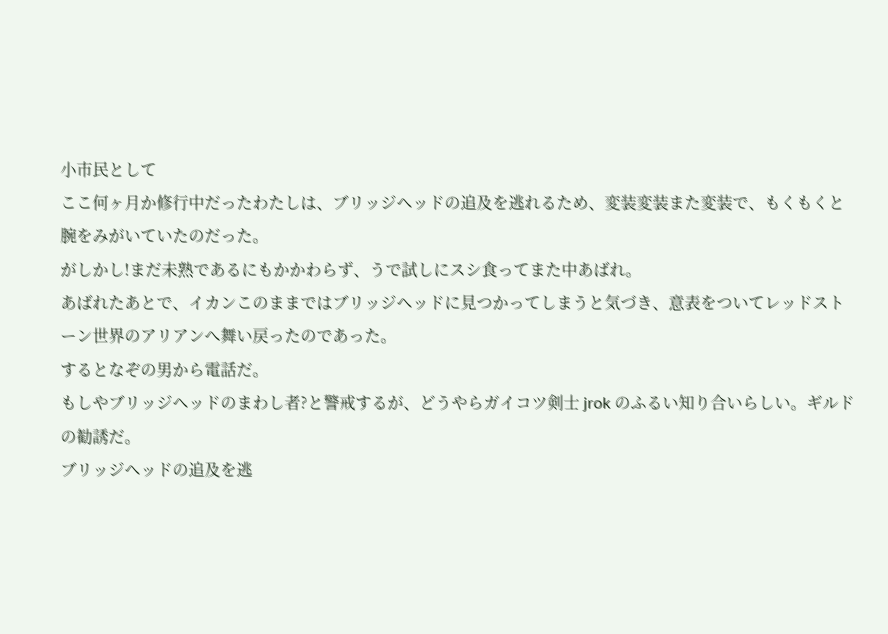小市民として
ここ何ヶ月か修行中だったわたしは、ブリッジヘッドの追及を逃れるため、変装変装また変装で、もくもくと腕をみがいていたのだった。
がしかし!まだ未熟であるにもかかわらず、うで試しにスシ食ってまた中あばれ。
あばれたあとで、イカンこのままではブリッジヘッドに見つかってしまうと気づき、意表をついてレッドストーン世界のアリアンへ舞い戻ったのであった。
するとなぞの男から電話だ。
もしやブリッジヘッドのまわし者?と警戒するが、どうやらガイコツ剣士 jrok のふるい知り合いらしい。ギルドの勧誘だ。
ブリッジヘッドの追及を逃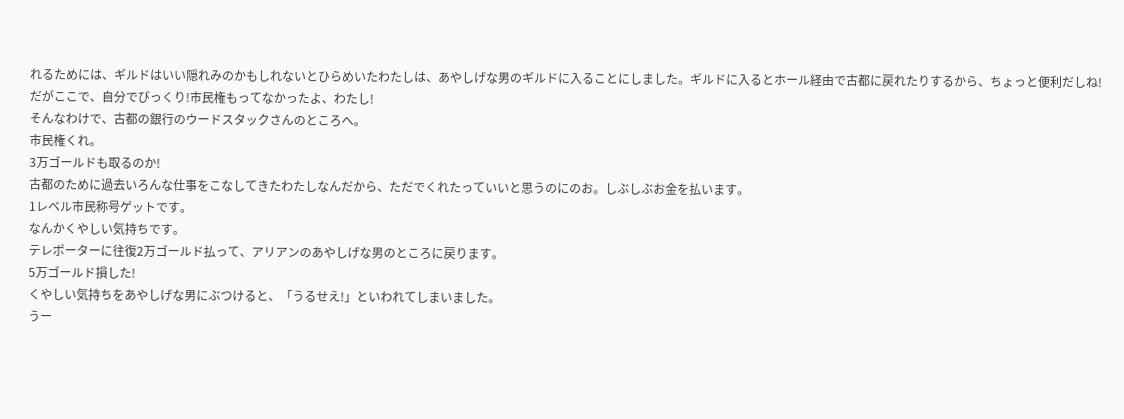れるためには、ギルドはいい隠れみのかもしれないとひらめいたわたしは、あやしげな男のギルドに入ることにしました。ギルドに入るとホール経由で古都に戻れたりするから、ちょっと便利だしね!
だがここで、自分でびっくり!市民権もってなかったよ、わたし!
そんなわけで、古都の銀行のウードスタックさんのところへ。
市民権くれ。
3万ゴールドも取るのか!
古都のために過去いろんな仕事をこなしてきたわたしなんだから、ただでくれたっていいと思うのにのお。しぶしぶお金を払います。
1レベル市民称号ゲットです。
なんかくやしい気持ちです。
テレポーターに往復2万ゴールド払って、アリアンのあやしげな男のところに戻ります。
5万ゴールド損した!
くやしい気持ちをあやしげな男にぶつけると、「うるせえ!」といわれてしまいました。
うー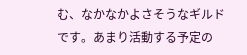む、なかなかよさそうなギルドです。あまり活動する予定の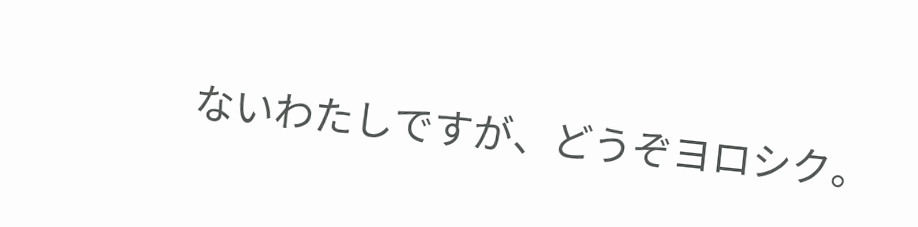ないわたしですが、どうぞヨロシク。